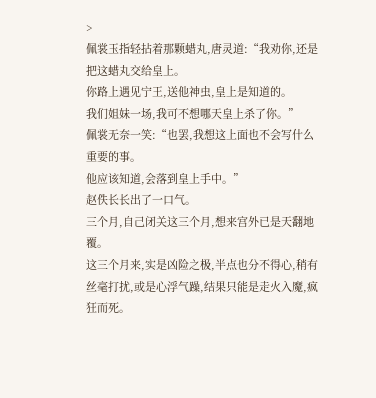>
佩裳玉指轻拈着那颗蜡丸,唐灵道:“我劝你,还是把这蜡丸交给皇上。
你路上遇见宁王,送他神虫,皇上是知道的。
我们姐妹一场,我可不想哪天皇上杀了你。”
佩裳无奈一笑:“也罢,我想这上面也不会写什么重要的事。
他应该知道,会落到皇上手中。”
赵佚长长出了一口气。
三个月,自己闭关这三个月,想来宫外已是天翻地覆。
这三个月来,实是凶险之极,半点也分不得心,稍有丝毫打扰,或是心浮气躁,结果只能是走火入魔,疯狂而死。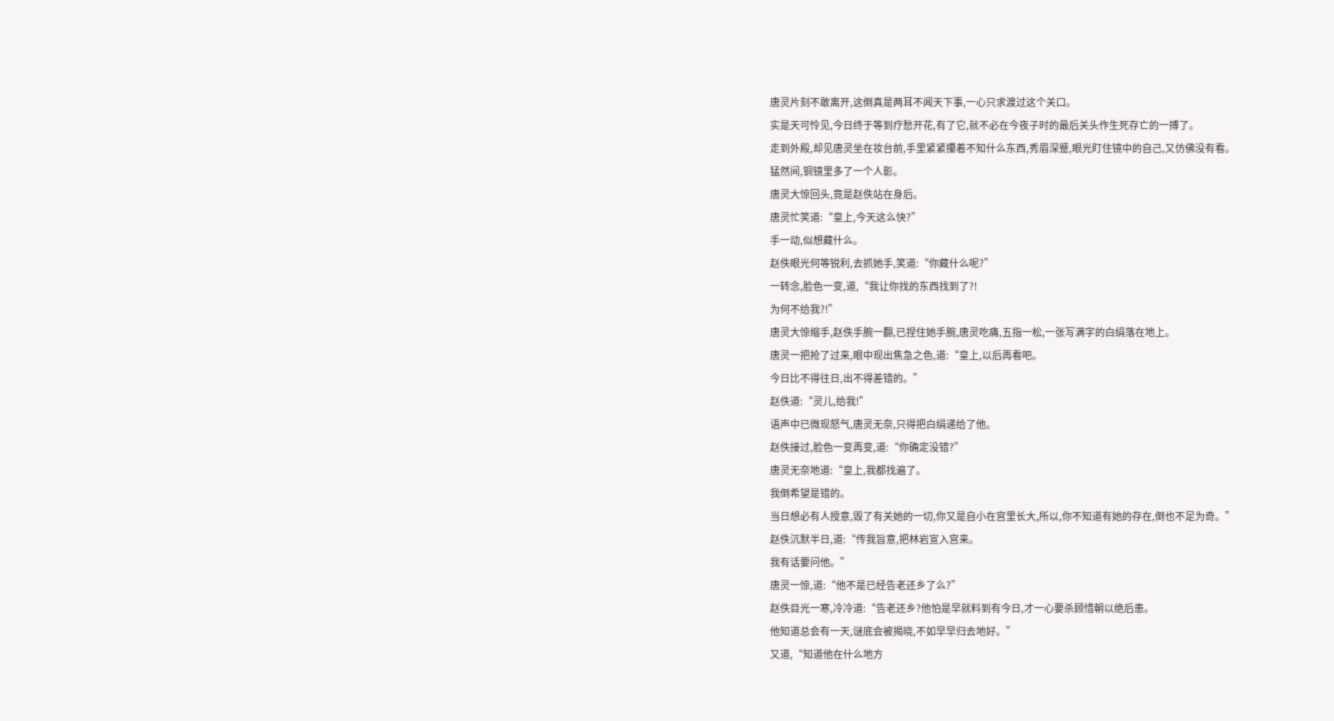唐灵片刻不敢离开,这倒真是两耳不闻天下事,一心只求渡过这个关口。
实是天可怜见,今日终于等到疗愁开花,有了它,就不必在今夜子时的最后关头作生死存亡的一搏了。
走到外殿,却见唐灵坐在妆台前,手里紧紧攥着不知什么东西,秀眉深蹙,眼光盯住镜中的自己,又仿佛没有看。
猛然间,铜镜里多了一个人影。
唐灵大惊回头,竟是赵佚站在身后。
唐灵忙笑道:“皇上,今天这么快?”
手一动,似想藏什么。
赵佚眼光何等锐利,去抓她手,笑道:“你藏什么呢?”
一转念,脸色一变,道,“我让你找的东西找到了?!
为何不给我?!”
唐灵大惊缩手,赵佚手腕一翻,已捏住她手腕,唐灵吃痛,五指一松,一张写满字的白绢落在地上。
唐灵一把抢了过来,眼中现出焦急之色,道:“皇上,以后再看吧。
今日比不得往日,出不得差错的。”
赵佚道:“灵儿,给我!”
语声中已微现怒气,唐灵无奈,只得把白绢递给了他。
赵佚接过,脸色一变再变,道:“你确定没错?”
唐灵无奈地道:“皇上,我都找遍了。
我倒希望是错的。
当日想必有人授意,毁了有关她的一切,你又是自小在宫里长大,所以,你不知道有她的存在,倒也不足为奇。”
赵佚沉默半日,道:“传我旨意,把林岩宣入宫来。
我有话要问他。”
唐灵一惊,道:“他不是已经告老还乡了么?”
赵佚目光一寒,冷冷道:“告老还乡?他怕是早就料到有今日,才一心要杀顾惜朝以绝后患。
他知道总会有一天,谜底会被揭晓,不如早早归去地好。”
又道,“知道他在什么地方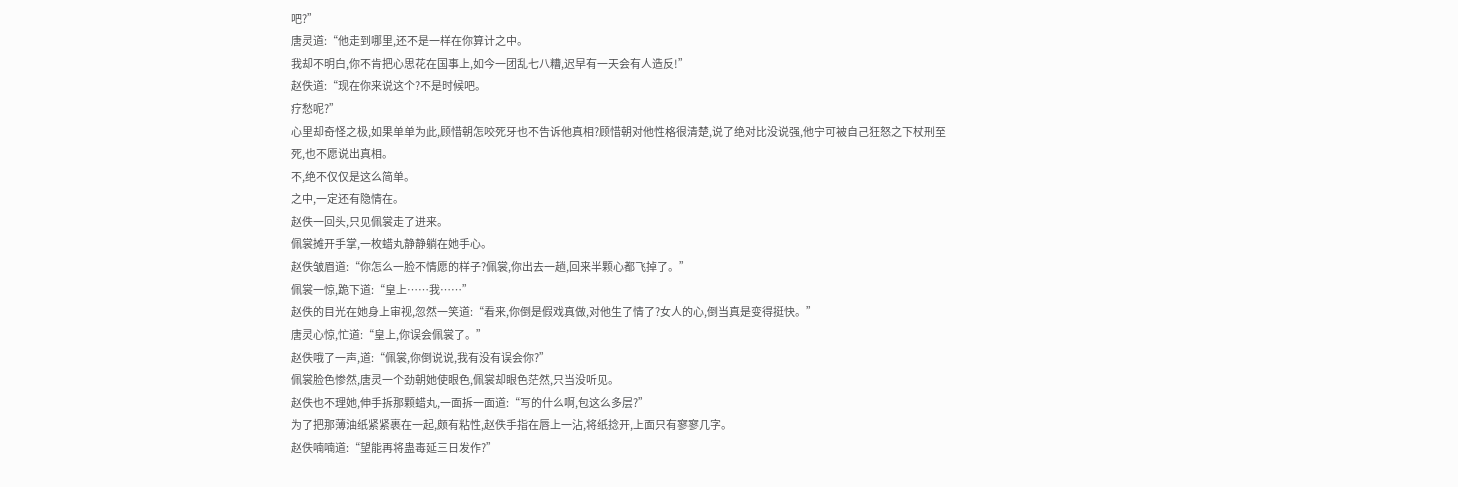吧?”
唐灵道:“他走到哪里,还不是一样在你算计之中。
我却不明白,你不肯把心思花在国事上,如今一团乱七八糟,迟早有一天会有人造反!”
赵佚道:“现在你来说这个?不是时候吧。
疗愁呢?”
心里却奇怪之极,如果单单为此,顾惜朝怎咬死牙也不告诉他真相?顾惜朝对他性格很清楚,说了绝对比没说强,他宁可被自己狂怒之下杖刑至死,也不愿说出真相。
不,绝不仅仅是这么简单。
之中,一定还有隐情在。
赵佚一回头,只见佩裳走了进来。
佩裳摊开手掌,一枚蜡丸静静躺在她手心。
赵佚皱眉道:“你怎么一脸不情愿的样子?佩裳,你出去一趟,回来半颗心都飞掉了。”
佩裳一惊,跪下道:“皇上……我……”
赵佚的目光在她身上审视,忽然一笑道:“看来,你倒是假戏真做,对他生了情了?女人的心,倒当真是变得挺快。”
唐灵心惊,忙道:“皇上,你误会佩裳了。”
赵佚哦了一声,道:“佩裳,你倒说说,我有没有误会你?”
佩裳脸色惨然,唐灵一个劲朝她使眼色,佩裳却眼色茫然,只当没听见。
赵佚也不理她,伸手拆那颗蜡丸,一面拆一面道:“写的什么啊,包这么多层?”
为了把那薄油纸紧紧裹在一起,颇有粘性,赵佚手指在唇上一沾,将纸捻开,上面只有寥寥几字。
赵佚喃喃道:“望能再将蛊毒延三日发作?”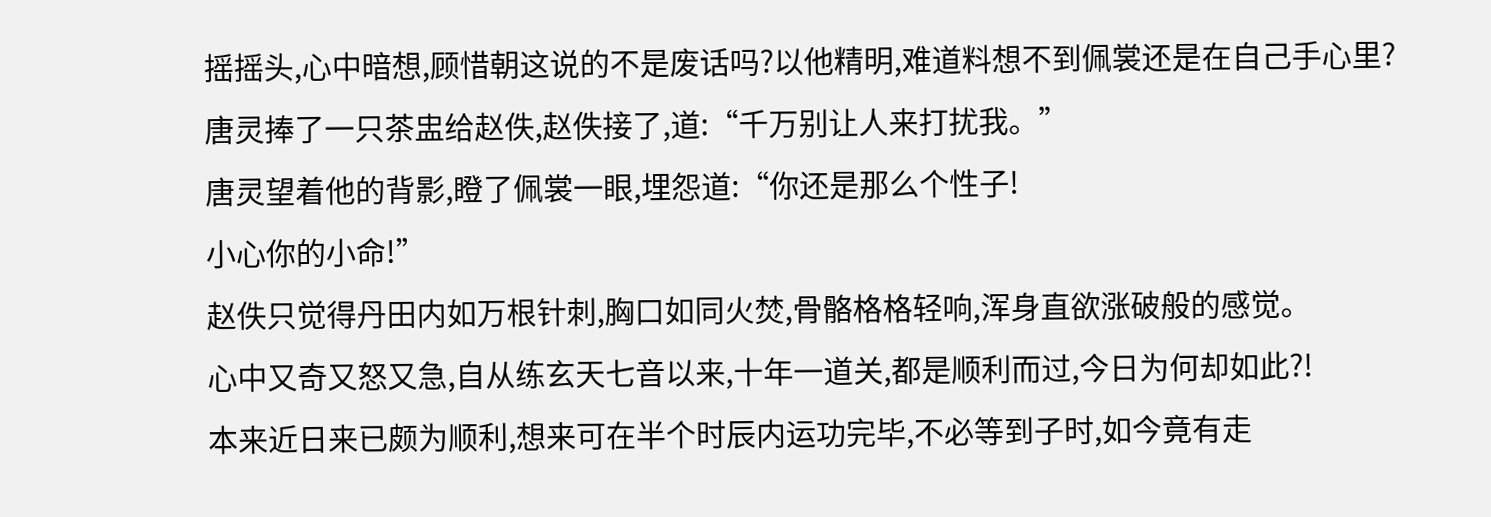摇摇头,心中暗想,顾惜朝这说的不是废话吗?以他精明,难道料想不到佩裳还是在自己手心里?
唐灵捧了一只茶盅给赵佚,赵佚接了,道:“千万别让人来打扰我。”
唐灵望着他的背影,瞪了佩裳一眼,埋怨道:“你还是那么个性子!
小心你的小命!”
赵佚只觉得丹田内如万根针刺,胸口如同火焚,骨骼格格轻响,浑身直欲涨破般的感觉。
心中又奇又怒又急,自从练玄天七音以来,十年一道关,都是顺利而过,今日为何却如此?!
本来近日来已颇为顺利,想来可在半个时辰内运功完毕,不必等到子时,如今竟有走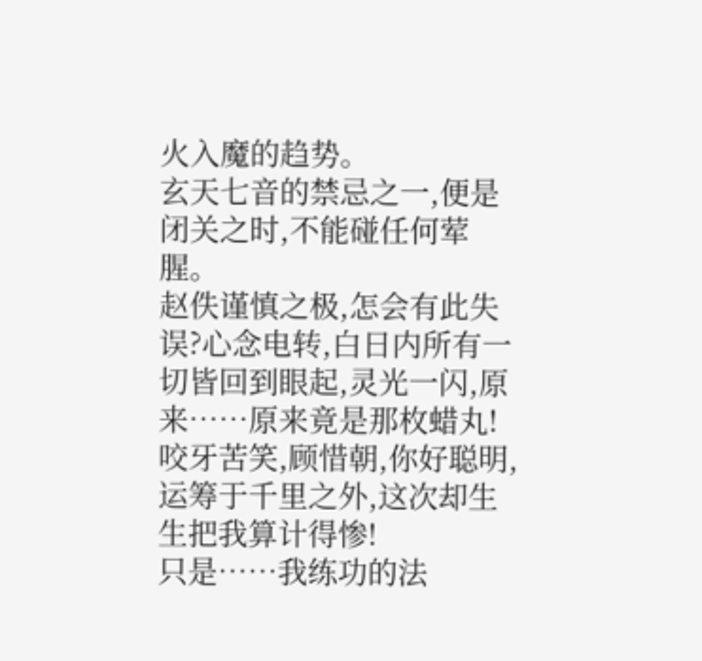火入魔的趋势。
玄天七音的禁忌之一,便是闭关之时,不能碰任何荤腥。
赵佚谨慎之极,怎会有此失误?心念电转,白日内所有一切皆回到眼起,灵光一闪,原来……原来竟是那枚蜡丸!
咬牙苦笑,顾惜朝,你好聪明,运筹于千里之外,这次却生生把我算计得惨!
只是……我练功的法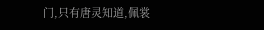门,只有唐灵知道,佩裳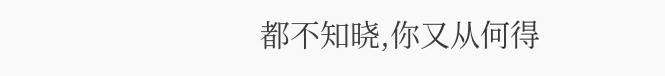都不知晓,你又从何得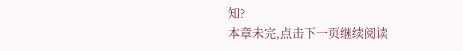知?
本章未完,点击下一页继续阅读